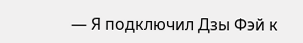— Я подключил Дзы Фэй к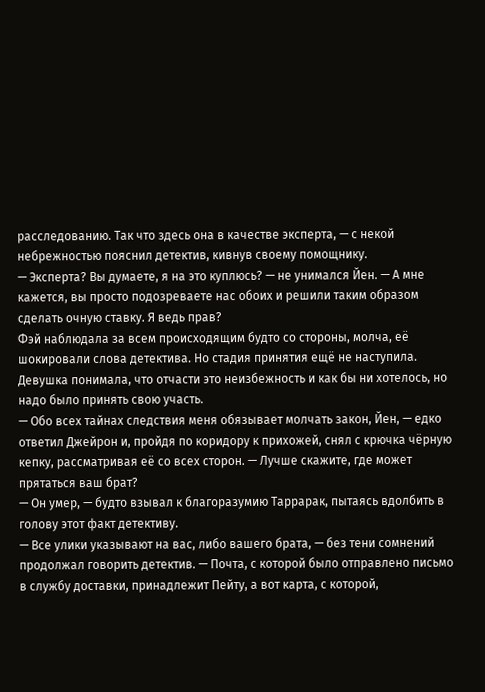расследованию. Так что здесь она в качестве эксперта, — с некой небрежностью пояснил детектив, кивнув своему помощнику.
— Эксперта? Вы думаете, я на это куплюсь? — не унимался Йен. — А мне кажется, вы просто подозреваете нас обоих и решили таким образом сделать очную ставку. Я ведь прав?
Фэй наблюдала за всем происходящим будто со стороны, молча, её шокировали слова детектива. Но стадия принятия ещё не наступила. Девушка понимала, что отчасти это неизбежность и как бы ни хотелось, но надо было принять свою участь.
— Обо всех тайнах следствия меня обязывает молчать закон, Йен, — едко ответил Джейрон и, пройдя по коридору к прихожей, снял с крючка чёрную кепку, рассматривая её со всех сторон. — Лучше скажите, где может прятаться ваш брат?
— Он умер, — будто взывал к благоразумию Таррарак, пытаясь вдолбить в голову этот факт детективу.
— Все улики указывают на вас, либо вашего брата, — без тени сомнений продолжал говорить детектив. — Почта, с которой было отправлено письмо в службу доставки, принадлежит Пейту, а вот карта, с которой,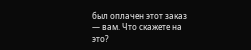был оплачен этот заказ — вам. Что скажете на это?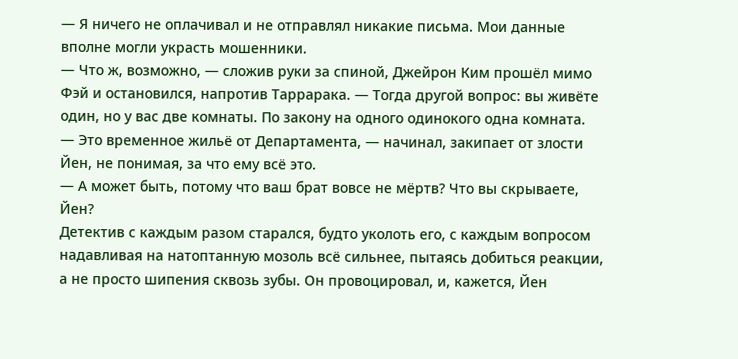— Я ничего не оплачивал и не отправлял никакие письма. Мои данные вполне могли украсть мошенники.
— Что ж, возможно, — сложив руки за спиной, Джейрон Ким прошёл мимо Фэй и остановился, напротив Таррарака. — Тогда другой вопрос: вы живёте один, но у вас две комнаты. По закону на одного одинокого одна комната.
— Это временное жильё от Департамента, — начинал, закипает от злости Йен, не понимая, за что ему всё это.
— А может быть, потому что ваш брат вовсе не мёртв? Что вы скрываете, Йен?
Детектив с каждым разом старался, будто уколоть его, с каждым вопросом надавливая на натоптанную мозоль всё сильнее, пытаясь добиться реакции, а не просто шипения сквозь зубы. Он провоцировал, и, кажется, Йен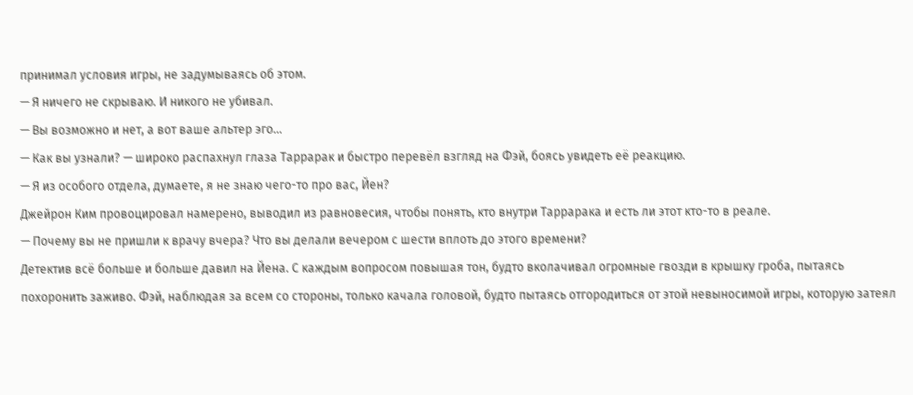принимал условия игры, не задумываясь об этом.
— Я ничего не скрываю. И никого не убивал.
— Вы возможно и нет, а вот ваше альтер эго…
— Как вы узнали? — широко распахнул глаза Таррарак и быстро перевёл взгляд на Фэй, боясь увидеть её реакцию.
— Я из особого отдела, думаете, я не знаю чего-то про вас, Йен?
Джейрон Ким провоцировал намерено, выводил из равновесия, чтобы понять, кто внутри Таррарака и есть ли этот кто-то в реале.
— Почему вы не пришли к врачу вчера? Что вы делали вечером с шести вплоть до этого времени?
Детектив всё больше и больше давил на Йена. С каждым вопросом повышая тон, будто вколачивал огромные гвозди в крышку гроба, пытаясь похоронить заживо. Фэй, наблюдая за всем со стороны, только качала головой, будто пытаясь отгородиться от этой невыносимой игры, которую затеял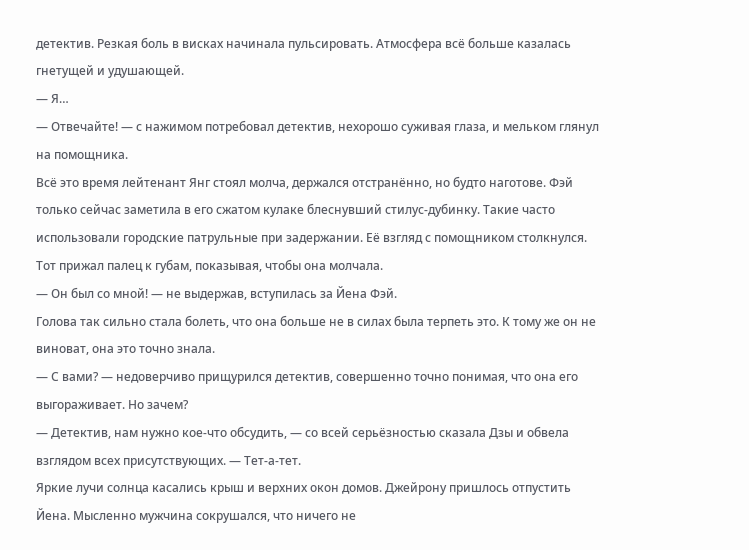детектив. Резкая боль в висках начинала пульсировать. Атмосфера всё больше казалась гнетущей и удушающей.
— Я…
— Отвечайте! — с нажимом потребовал детектив, нехорошо суживая глаза, и мельком глянул на помощника.
Всё это время лейтенант Янг стоял молча, держался отстранённо, но будто наготове. Фэй только сейчас заметила в его сжатом кулаке блеснувший стилус-дубинку. Такие часто использовали городские патрульные при задержании. Её взгляд с помощником столкнулся. Тот прижал палец к губам, показывая, чтобы она молчала.
— Он был со мной! — не выдержав, вступилась за Йена Фэй.
Голова так сильно стала болеть, что она больше не в силах была терпеть это. К тому же он не виноват, она это точно знала.
— С вами? — недоверчиво прищурился детектив, совершенно точно понимая, что она его выгораживает. Но зачем?
— Детектив, нам нужно кое-что обсудить, — со всей серьёзностью сказала Дзы и обвела взглядом всех присутствующих. — Тет-а-тет.
Яркие лучи солнца касались крыш и верхних окон домов. Джейрону пришлось отпустить Йена. Мысленно мужчина сокрушался, что ничего не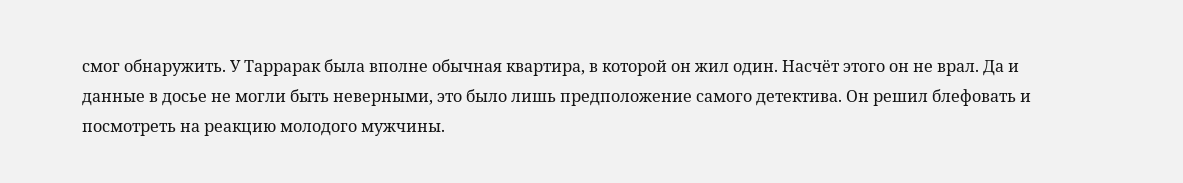смог обнаружить. У Таррарак была вполне обычная квартира, в которой он жил один. Насчёт этого он не врал. Да и данные в досье не могли быть неверными, это было лишь предположение самого детектива. Он решил блефовать и посмотреть на реакцию молодого мужчины.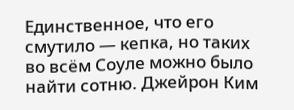Единственное, что его смутило — кепка, но таких во всём Соуле можно было найти сотню. Джейрон Ким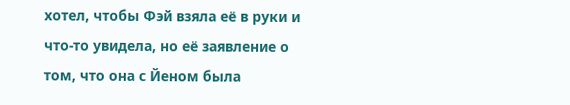хотел, чтобы Фэй взяла её в руки и что-то увидела, но её заявление о том, что она с Йеном была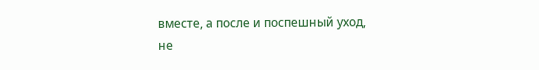вместе, а после и поспешный уход, не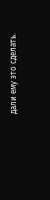дали ему это сделать.